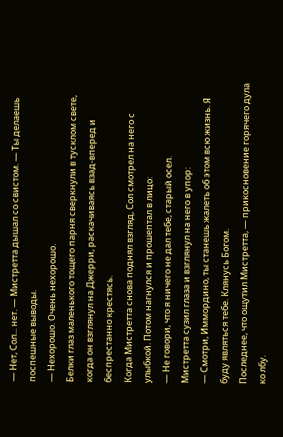— Нет, Сол... нет. — Мистретта дышал со свистом. — Ты делаешь поспешные выводы.
— Нехорошо. Очень нехорошо.
Белки глаз маленького тощего парня сверкнули в тусклом свете, когда он взглянул на Джерри, раскачиваясь взад-вперед и беспрестанно крестясь.
Когда Мистретта снова поднял взгляд, Сол смотрел на него с улыбкой. Потом нагнулся и прошептал в лицо:
— Не говори, что я ничего не дал тебе, старый осел.
Мистретта сузил глаза и взглянул на него в упор:
— Смотри, Иммордино, ты станешь жалеть об этом всю жизнь. Я буду являться тебе. Клянусь Богом.
Последнее, что ощутил Мистретта, — прикосновение горячего дула ко лбу.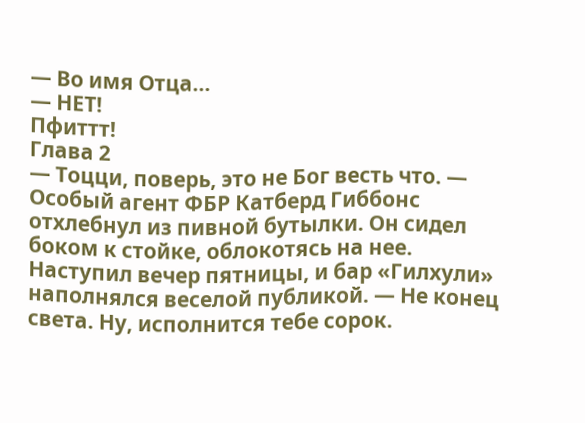— Во имя Отца...
— НЕТ!
Пфиттт!
Глава 2
— Тоцци, поверь, это не Бог весть что. — Особый агент ФБР Катберд Гиббонс отхлебнул из пивной бутылки. Он сидел боком к стойке, облокотясь на нее. Наступил вечер пятницы, и бар «Гилхули» наполнялся веселой публикой. — Не конец света. Ну, исполнится тебе сорок.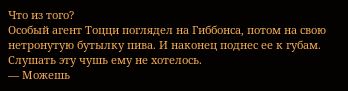Что из того?
Особый агент Тоцци поглядел на Гиббонса, потом на свою нетронутую бутылку пива. И наконец поднес ее к губам. Слушать эту чушь ему не хотелось.
— Можешь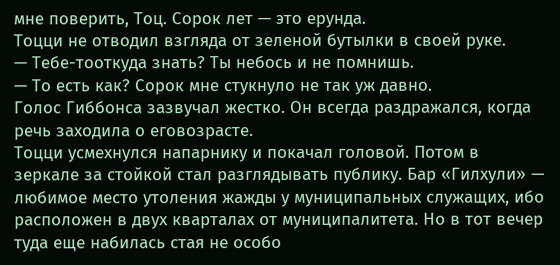мне поверить, Тоц. Сорок лет — это ерунда.
Тоцци не отводил взгляда от зеленой бутылки в своей руке.
— Тебе-тооткуда знать? Ты небось и не помнишь.
— То есть как? Сорок мне стукнуло не так уж давно.
Голос Гиббонса зазвучал жестко. Он всегда раздражался, когда речь заходила о еговозрасте.
Тоцци усмехнулся напарнику и покачал головой. Потом в зеркале за стойкой стал разглядывать публику. Бар «Гилхули» — любимое место утоления жажды у муниципальных служащих, ибо расположен в двух кварталах от муниципалитета. Но в тот вечер туда еще набилась стая не особо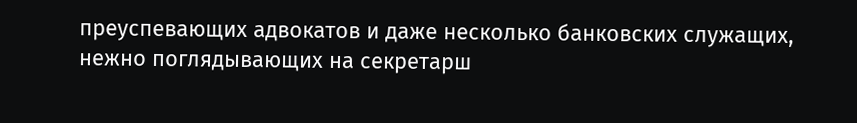преуспевающих адвокатов и даже несколько банковских служащих, нежно поглядывающих на секретарш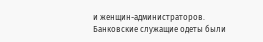и женщин-администраторов. Банковские служащие одеты были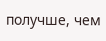получше, чем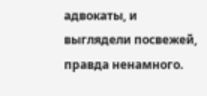адвокаты, и выглядели посвежей, правда ненамного.